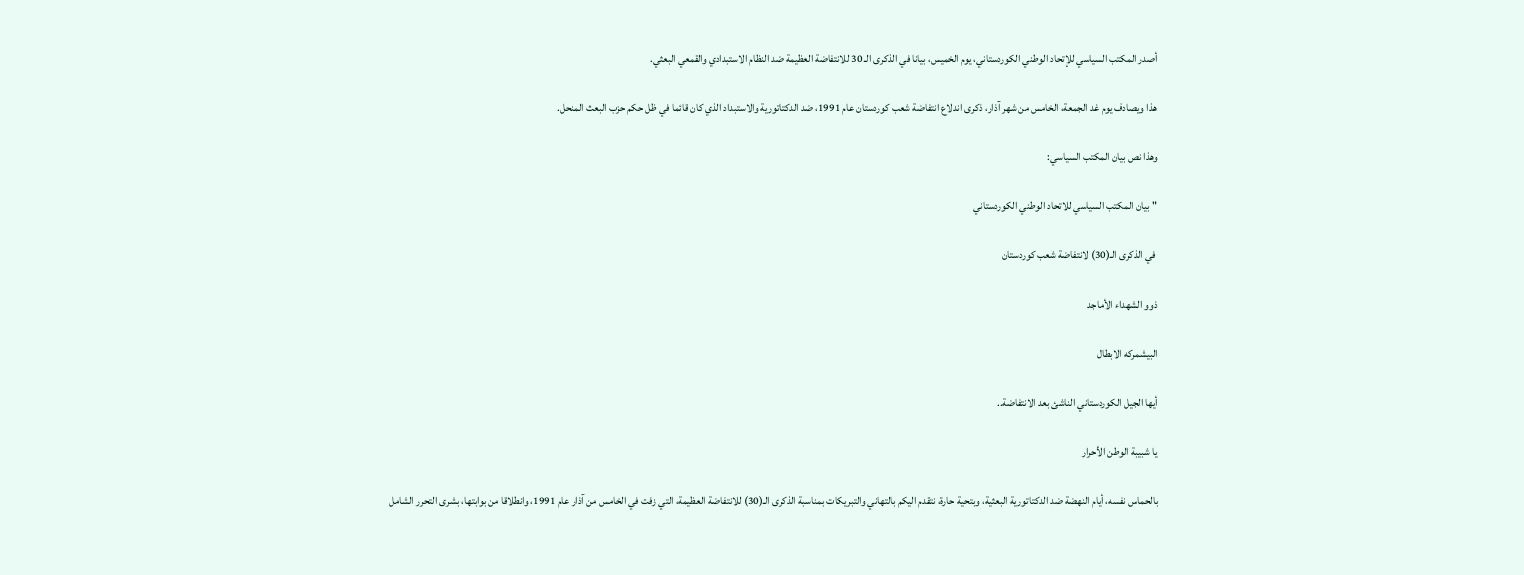أصدر المكتب السياسي للإتحاد الوطني الكوردستاني، يوم الخميس، بيانا في الذكرى الـ 30 للانتفاضة العظيمة ضد النظام الاستبدادي والقمعي البعثي.

هذا ويصادف يوم غد الجمعة، الخامس من شهر آذار، ذكرى اندلاع انتفاضة شعب كوردستان عام 1991، ضد الدكتاتورية والاستبداد الذي كان قائما في ظل حكم حزب البعث المنحل.

وهذا نص بيان المكتب السياسي:

"بيان المكتب السياسي للاتحاد الوطني الكوردستاني

 في الذكرى الـ(30) لانتفاضة شعب كوردستان

ذوو الشهداء الأماجد

البيشمركه الابطال

أيها الجيل الكوردستاني الناشئ بعد الانتفاضة..

يا شبيبة الوطن الأحرار

بالحماس نفسه، أيام النهضة ضد الدكتاتورية البعثية، وبتحية حارة، نتقدم اليكم بالتهاني والتبريكات بمناسبة الذكرى الـ(30) للانتفاضة العظيمة، التي زفت في الخامس من آذار عام 1991، وانطلاقا من بوابتها، بشرى التحرر الشامل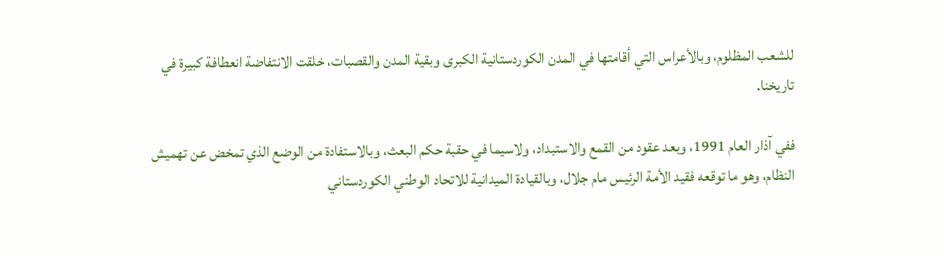للشعب المظلوم، وبالأعراس التي أقامتها في المدن الكوردستانية الكبرى وبقية المدن والقصبات، خلقت الانتفاضة انعطافة كبيرة في تاريخنا.

ففي آذار العام 1991، وبعد عقود من القمع والاستبداد، ولاسيما في حقبة حكم البعث، وبالاستفادة من الوضع الذي تمخض عن تهميش النظام، وهو ما توقعه فقيد الأمة الرئيس مام جلال، وبالقيادة الميدانية للاتحاد الوطني الكوردستاني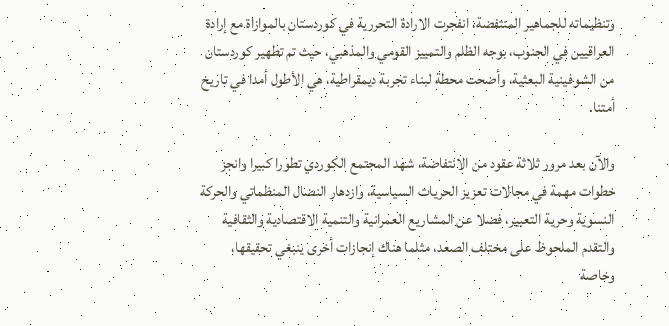وتنظيماته للجماهير المنتفضة، انفجرت الارادة التحررية في كوردستان بالموازاة مع إرادة العراقيين في الجنوب، بوجه الظلم والتمييز القومي والمذهبي، حيث تم تطهير كوردستان من الشوفينية البعثية، وأضحت محطة لبناء تجربة ديمقراطية، هي الأطول أمدا في تاريخ أمتنا.

والآن بعد مرور ثلاثة عقود من الانتفاضة، شهد المجتمع الكوردي تطورا كبيرا وانجز خطوات مهمة في مجالات تعزيز الحريات السياسية، وازدهار النضال المنظماتي والحركة النسوية وحرية التعبير، فضلا عن المشاريع العمرانية والتنمية الاقتصادية والثقافية والتقدم الملحوظ على مختلف الصعد، مثلما هناك إنجازات أخرى ينبغي تحقيقها، وخاصة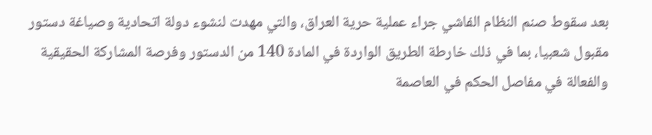بعد سقوط صنم النظام الفاشي جراء عملية حرية العراق، والتي مهدت لنشوء دولة اتحادية وصياغة دستور مقبول شعبيا، بما في ذلك خارطة الطريق الواردة في المادة 140 من الدستور وفرصة المشاركة الحقيقية والفعالة في مفاصل الحكم في العاصمة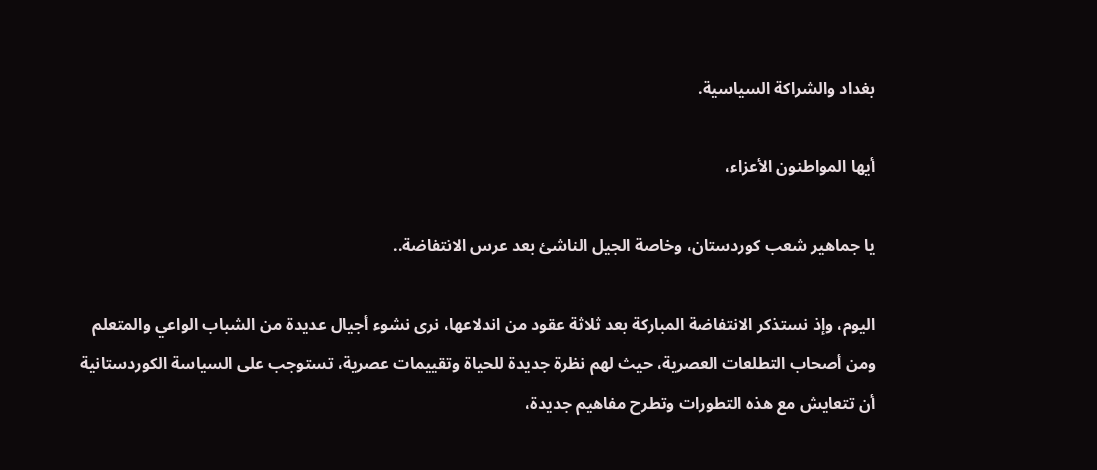بغداد والشراكة السياسية.

أيها المواطنون الأعزاء،

يا جماهير شعب كوردستان، وخاصة الجيل الناشئ بعد عرس الانتفاضة..

اليوم، وإذ نستذكر الانتفاضة المباركة بعد ثلاثة عقود من اندلاعها، نرى نشوء أجيال عديدة من الشباب الواعي والمتعلم ومن أصحاب التطلعات العصرية، حيث لهم نظرة جديدة للحياة وتقييمات عصرية، تستوجب على السياسة الكوردستانية أن تتعايش مع هذه التطورات وتطرح مفاهيم جديدة،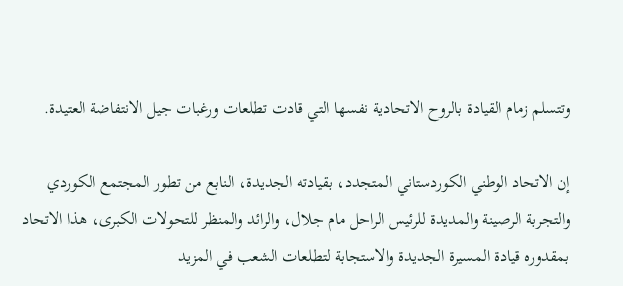وتتسلم زمام القيادة بالروح الاتحادية نفسها التي قادت تطلعات ورغبات جيل الانتفاضة العتيدة.

إن الاتحاد الوطني الكوردستاني المتجدد، بقيادته الجديدة، النابع من تطور المجتمع الكوردي والتجربة الرصينة والمديدة للرئيس الراحل مام جلال، والرائد والمنظر للتحولات الكبرى، هذا الاتحاد بمقدوره قيادة المسيرة الجديدة والاستجابة لتطلعات الشعب في المزيد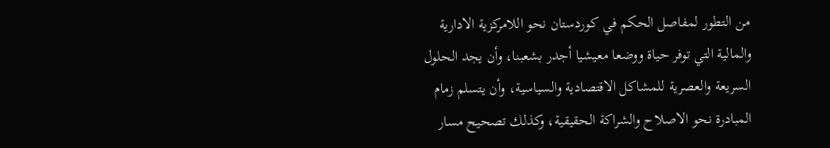من التطور لمفاصل الحكم في كوردستان نحو اللامركزية الادارية والمالية التي توفر حياة ووضعا معيشيا أجدر بشعبنا، وأن يجد الحلول السريعة والعصرية للمشاكل الاقتصادية والسياسية، وأن يتسلم زمام المبادرة نحو الاصلاح والشراكة الحقيقية، وكذلك تصحيح مسار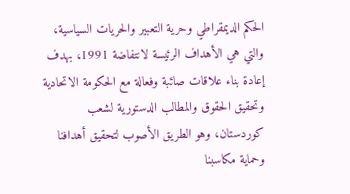الحكم الديمقراطي وحرية التعبير والحريات السياسية، والتي هي الأهداف الرئيسة لانتفاضة 1991، بهدف إعادة بناء علاقات صائبة وفعالة مع الحكومة الاتحادية وتحقيق الحقوق والمطالب الدستورية لشعب كوردستان، وهو الطريق الأصوب لتحقيق أهدافنا وحماية مكاسبنا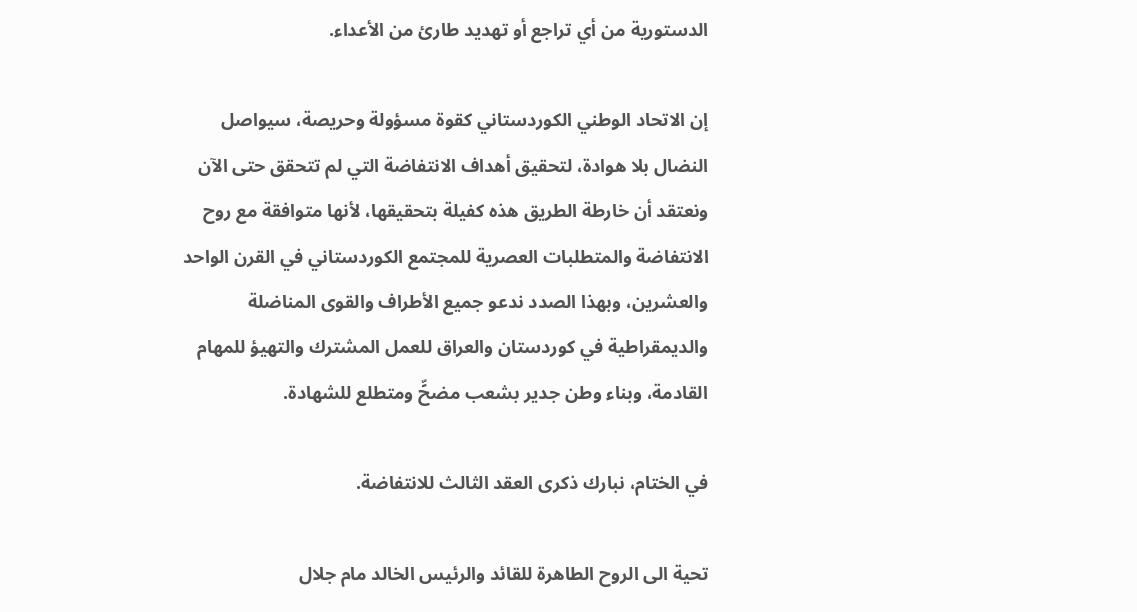الدستورية من أي تراجع أو تهديد طارئ من الأعداء.

إن الاتحاد الوطني الكوردستاني كقوة مسؤولة وحريصة، سيواصل النضال بلا هوادة، لتحقيق أهداف الانتفاضة التي لم تتحقق حتى الآن ونعتقد أن خارطة الطريق هذه كفيلة بتحقيقها، لأنها متوافقة مع روح الانتفاضة والمتطلبات العصرية للمجتمع الكوردستاني في القرن الواحد والعشرين، وبهذا الصدد ندعو جميع الأطراف والقوى المناضلة والديمقراطية في كوردستان والعراق للعمل المشترك والتهيؤ للمهام القادمة، وبناء وطن جدير بشعب مضحٍّ ومتطلع للشهادة.

في الختام، نبارك ذكرى العقد الثالث للانتفاضة.

تحية الى الروح الطاهرة للقائد والرئيس الخالد مام جلال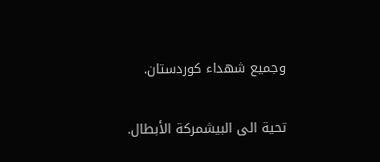وجميع شهداء كوردستان.

تحية الى البيشمركة الأبطال.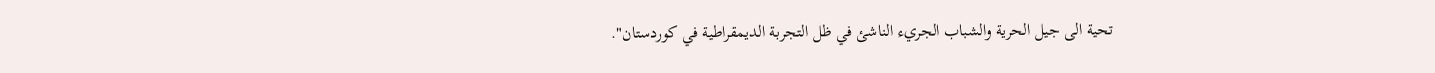تحية الى جيل الحرية والشباب الجريء الناشئ في ظل التجربة الديمقراطية في كوردستان".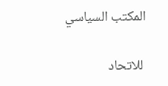المكتب السياسي

 للاتحاد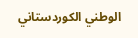الوطني الكوردستاني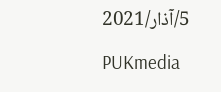5/آذار/2021

PUKmedia